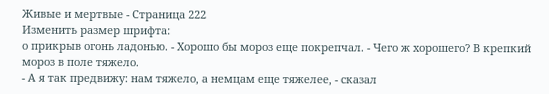Живые и мертвые - Страница 222
Изменить размер шрифта:
о прикрыв огонь ладонью. - Хорошо бы мороз еще покрепчал. - Чего ж хорошего? В крепкий мороз в поле тяжело.
- А я так предвижу: нам тяжело, а немцам еще тяжелее, - сказал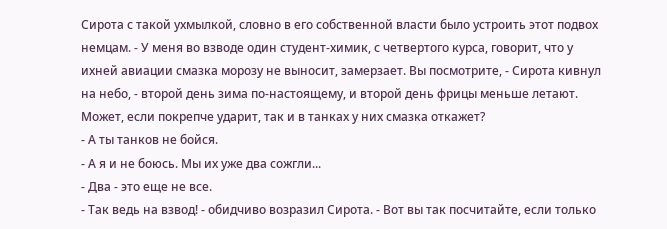Сирота с такой ухмылкой, словно в его собственной власти было устроить этот подвох немцам. - У меня во взводе один студент-химик, с четвертого курса, говорит, что у ихней авиации смазка морозу не выносит, замерзает. Вы посмотрите, - Сирота кивнул на небо, - второй день зима по-настоящему, и второй день фрицы меньше летают. Может, если покрепче ударит, так и в танках у них смазка откажет?
- А ты танков не бойся.
- А я и не боюсь. Мы их уже два сожгли...
- Два - это еще не все.
- Так ведь на взвод! - обидчиво возразил Сирота. - Вот вы так посчитайте, если только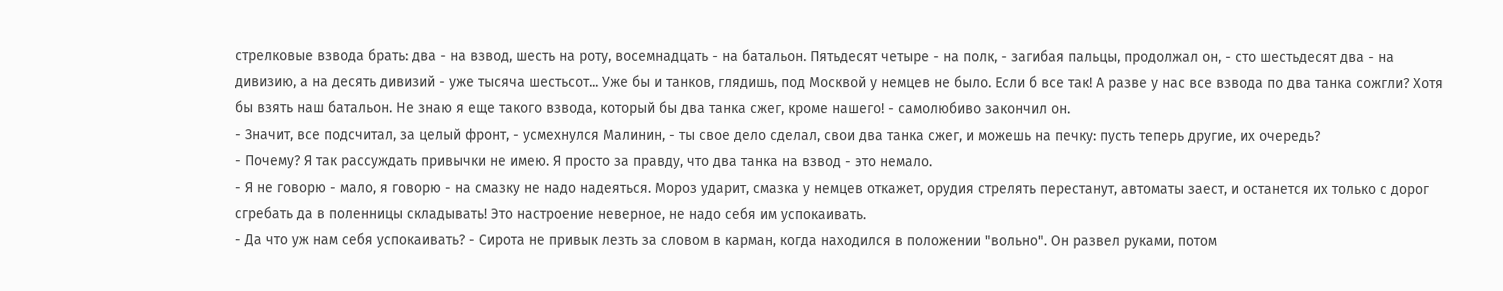стрелковые взвода брать: два - на взвод, шесть на роту, восемнадцать - на батальон. Пятьдесят четыре - на полк, - загибая пальцы, продолжал он, - сто шестьдесят два - на дивизию, а на десять дивизий - уже тысяча шестьсот... Уже бы и танков, глядишь, под Москвой у немцев не было. Если б все так! А разве у нас все взвода по два танка сожгли? Хотя бы взять наш батальон. Не знаю я еще такого взвода, который бы два танка сжег, кроме нашего! - самолюбиво закончил он.
- Значит, все подсчитал, за целый фронт, - усмехнулся Малинин, - ты свое дело сделал, свои два танка сжег, и можешь на печку: пусть теперь другие, их очередь?
- Почему? Я так рассуждать привычки не имею. Я просто за правду, что два танка на взвод - это немало.
- Я не говорю - мало, я говорю - на смазку не надо надеяться. Мороз ударит, смазка у немцев откажет, орудия стрелять перестанут, автоматы заест, и останется их только с дорог сгребать да в поленницы складывать! Это настроение неверное, не надо себя им успокаивать.
- Да что уж нам себя успокаивать? - Сирота не привык лезть за словом в карман, когда находился в положении "вольно". Он развел руками, потом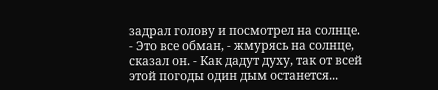задрал голову и посмотрел на солнце. - Это все обман, - жмурясь на солнце, сказал он. - Как дадут духу, так от всей этой погоды один дым останется...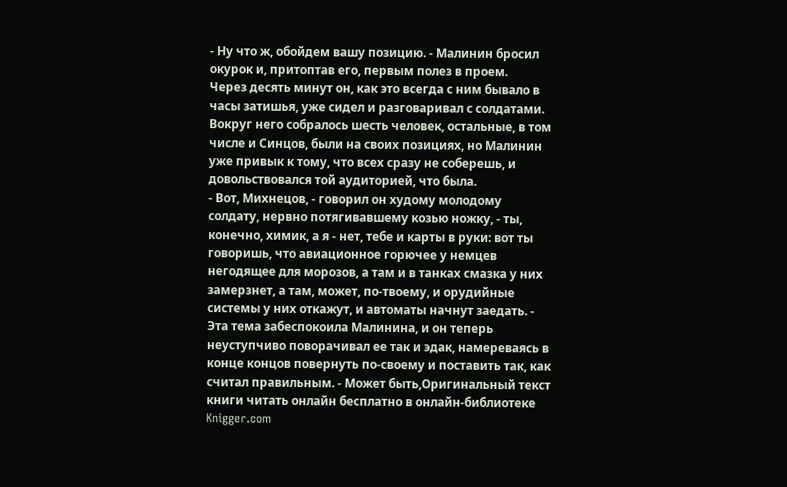- Ну что ж, обойдем вашу позицию. - Малинин бросил окурок и, притоптав его, первым полез в проем.
Через десять минут он, как это всегда с ним бывало в часы затишья, уже сидел и разговаривал с солдатами. Вокруг него собралось шесть человек, остальные, в том числе и Синцов, были на своих позициях, но Малинин уже привык к тому, что всех сразу не соберешь, и довольствовался той аудиторией, что была.
- Вот, Михнецов, - говорил он худому молодому солдату, нервно потягивавшему козью ножку, - ты, конечно, химик, а я - нет, тебе и карты в руки: вот ты говоришь, что авиационное горючее у немцев негодящее для морозов, а там и в танках смазка у них замерзнет, а там, может, по-твоему, и орудийные системы у них откажут, и автоматы начнут заедать. - Эта тема забеспокоила Малинина, и он теперь неуступчиво поворачивал ее так и эдак, намереваясь в конце концов повернуть по-своему и поставить так, как считал правильным. - Может быть,Оригинальный текст книги читать онлайн бесплатно в онлайн-библиотеке Knigger.com